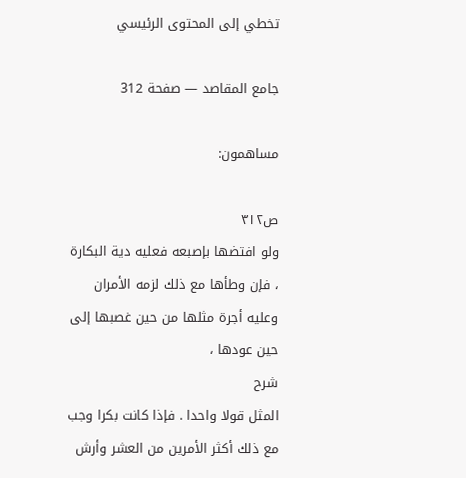تخطي إلى المحتوى الرئيسي

جامع المقاصد — صفحة 312

مساهمون:

ص٣١٢
ولو افتضها بإصبعه فعليه دية البكارة ، فإن وطأها مع ذلك لزمه الأمران وعليه أجرة مثلها من حين غصبها إلى حين عودها ،
شرح
المثل قولا واحدا . فإذا كانت بكرا وجب مع ذلك أكثر الأمرين من العشر وأرش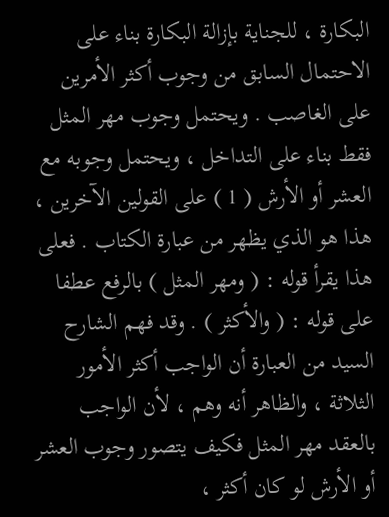البكارة ، للجناية بإزالة البكارة بناء على الاحتمال السابق من وجوب أكثر الأمرين على الغاصب . ويحتمل وجوب مهر المثل فقط بناء على التداخل ، ويحتمل وجوبه مع العشر أو الأرش ( 1 ) على القولين الآخرين ، هذا هو الذي يظهر من عبارة الكتاب . فعلى هذا يقرأ قوله : ( ومهر المثل ) بالرفع عطفا على قوله : ( والأكثر ) . وقد فهم الشارح السيد من العبارة أن الواجب أكثر الأمور الثلاثة ، والظاهر أنه وهم ، لأن الواجب بالعقد مهر المثل فكيف يتصور وجوب العشر أو الأرش لو كان أكثر ،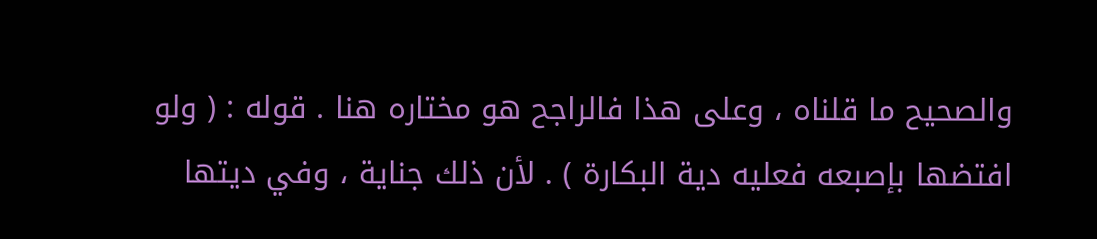والصحيح ما قلناه ، وعلى هذا فالراجح هو مختاره هنا . قوله : ( ولو افتضها بإصبعه فعليه دية البكارة ) . لأن ذلك جناية ، وفي ديتها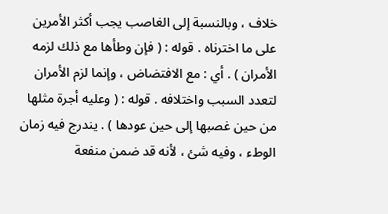خلاف ، وبالنسبة إلى الغاصب يجب أكثر الأمرين على ما اخترناه . قوله : ( فإن وطأها مع ذلك لزمه الأمران ) . أي : مع الافتضاض ، وإنما لزم الأمران لتعدد السبب واختلافه . قوله : ( وعليه أجرة مثلها من حين غصبها إلى حين عودها ) . يندرج فيه زمان الوطء ، وفيه شئ ، لأنه قد ضمن منفعة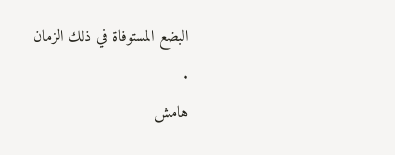البضع المستوفاة في ذلك الزمان .
هامش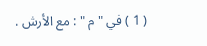( 1 ) في " م " : مع الأرش .